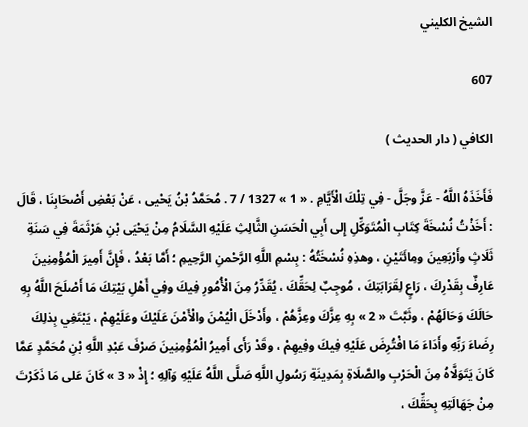الشيخ الكليني

607

الكافي ( دار الحديث )

فَأَخَذَهُ اللَّهُ - عَزَّ وجَلَّ - فِي تِلْكَ الْأَيَّامِ . « 1 » 1327 / 7 . مُحَمَّدُ بْنُ يَحْيى ، عَنْ بَعْضِ أَصْحَابِنَا ، قَالَ : أَخَذْتُ نُسْخَةَ كِتَابِ الْمُتَوَكِّلِ إِلى أَبِي الْحَسَنِ الثَّالِثِ عَلَيْهِ السَّلَامُ مِنْ يَحْيَى بْنِ هَرْثَمَةَ فِي سَنَةِ ثَلَاثٍ وأَرْبَعِينَ ومِائَتَيْنِ ، وهذِهِ نُسْخَتُهُ : بِسْمِ اللَّهِ الرَّحْمنِ الرَّحِيمِ ؛ أَمَّا بَعْدُ ، فَإِنَّ أَمِيرَ الْمُؤْمِنِينَ عَارِفٌ بِقَدْرِكَ ، رَاعٍ لِقَرَابَتِكَ ، مُوجِبٌ لِحَقِّكَ ، يُقَدِّرُ مِنَ الْأُمُورِ فِيكَ وفِي أَهْلِ بَيْتِكَ مَا أَصْلَحَ اللَّهُ بِهِ حَالَكَ وَحَالَهُمْ ، وثَبَّتَ « 2 » بِهِ عِزَّكَ وعِزَّهُمْ ، وأَدْخَلَ الْيُمْنَ والْأَمْنَ عَلَيْكَ وعَلَيْهِمْ ، يَبْتَغِي بِذلِكَ رِضَاءَ رَبِّهِ وأَدَاءَ مَا افْتُرِضَ عَلَيْهِ فِيكَ وفِيهِمْ ، وقَدْ رَأَى أَمِيرُ الْمُؤْمِنِينَ صَرْفَ عَبْدِ اللَّهِ بْنِ مُحَمَّدٍ عَمَّا كَانَ يَتَوَلَّاهُ مِنَ الْحَرْبِ والصَّلَاةِ بِمَدِينَةِ رَسُولِ اللَّهِ صَلَّى اللَّهُ عَلَيْهِ وَآلِهِ ؛ إِذْ « 3 » كَانَ عَلى مَا ذَكَرْتَ مِنْ جَهَالَتِهِ بِحَقِّكَ ،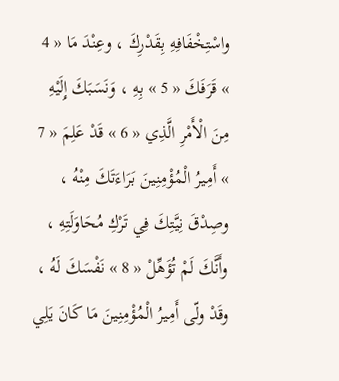واسْتِخْفَافِهِ بِقَدْرِكَ ، وعِنْدَ مَا « 4 » قَرَفَكَ « 5 » بِهِ ، وَنَسَبَكَ إِلَيْهِ مِنَ الْأَمْرِ الَّذِي « 6 » قَدْ عَلِمَ « 7 » أَمِيرُ الْمُؤْمِنِينَ بَرَاءَتَكَ مِنْهُ ، وصِدْقَ نِيَّتِكَ فِي تَرْكِ مُحَاوَلَتِهِ ، وأَنَّكَ لَمْ تُؤَهِّلْ « 8 » نَفْسَكَ لَهُ ، وقَدْ ولّى أَمِيرُ الْمُؤْمِنِينَ مَا كَانَ يَلِي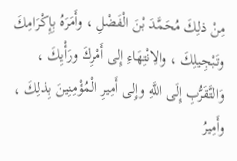مِنْ ذلِكَ مُحَمَّدَ بْنَ الْفَضْلِ ، وأَمَرَهُ بِإِكْرَامِكَ وتَبْجِيلِكَ ، والِانْتِهَاءِ إِلى أَمْرِكَ ورَأْيِكَ ، وَالتَّقَرُّبِ إِلَى اللَّهِ وإِلى أَمِيرِ الْمُؤْمِنِينَ بِذلِكَ ، وأَمِيرُ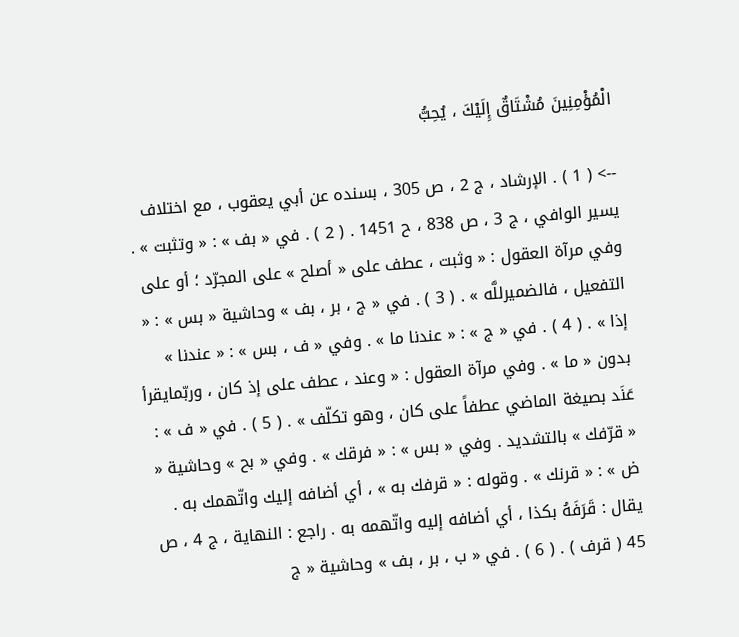الْمُؤْمِنِينَ مُشْتَاقٌ إِلَيْكَ ، يُحِبُّ

--> ( 1 ) . الإرشاد ، ج 2 ، ص 305 ، بسنده عن أبي يعقوب ، مع اختلاف يسير الوافي ، ج 3 ، ص 838 ، ح 1451 . ( 2 ) . في « بف » : « وتثبت » . وفي مرآة العقول : « وثبت ، عطف على « أصلح » على المجرّد ؛ أو على التفعيل ، فالضميرللَّه » . ( 3 ) . في « ج ، بر ، بف » وحاشية « بس » : « إذا » . ( 4 ) . في « ج » : « عندنا ما » . وفي « ف ، بس » : « عندنا » بدون « ما » . وفي مرآة العقول : « وعند ، عطف على إذ كان ، وربّمايقرأ عَنَد بصيغة الماضي عطفاً على كان ، وهو تكلّف » . ( 5 ) . في « ف » : « قرّفك » بالتشديد . وفي « بس » : « فرقك » . وفي « بح » وحاشية « ض » : « قرنك » . وقوله : « قرفك به » ، أي أضافه إليك واتّهمك به . يقال : قَرَفَهُ بكذا ، أي أضافه إليه واتّهمه به . راجع : النهاية ، ج 4 ، ص 45 ( قرف ) . ( 6 ) . في « ب ، بر ، بف » وحاشية « ج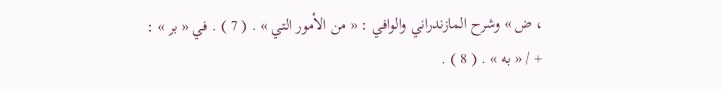، ض » وشرح المازندراني والوافي : « من الأمور التي » . ( 7 ) . في « بر » : + / « به » . ( 8 ) .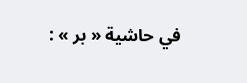في حاشية « بر » :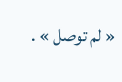« لم توصل » .